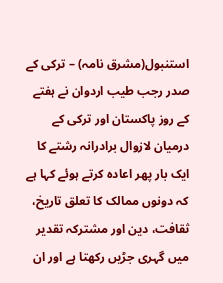استنبول(مشرق نامہ) – ترکی کے صدر رجب طیب اردوان نے ہفتے کے روز پاکستان اور ترکی کے درمیان لازوال برادرانہ رشتے کا ایک بار پھر اعادہ کرتے ہوئے کہا ہے کہ دونوں ممالک کا تعلق تاریخ، ثقافت، دین اور مشترکہ تقدیر میں گہری جڑیں رکھتا ہے اور ان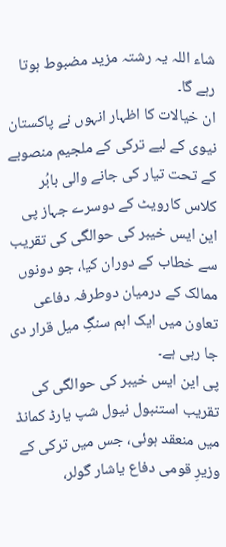شاء اللہ یہ رشتہ مزید مضبوط ہوتا رہے گا۔
ان خیالات کا اظہار انہوں نے پاکستان نیوی کے لیے ترکی کے ملجیم منصوبے کے تحت تیار کی جانے والی بابُر کلاس کارویٹ کے دوسرے جہاز پی این ایس خیبر کی حوالگی کی تقریب سے خطاب کے دوران کیا، جو دونوں ممالک کے درمیان دوطرفہ دفاعی تعاون میں ایک اہم سنگِ میل قرار دی جا رہی ہے۔
پی این ایس خیبر کی حوالگی کی تقریب استنبول نیول شپ یارڈ کمانڈ میں منعقد ہوئی، جس میں ترکی کے وزیرِ قومی دفاع یاشار گولر،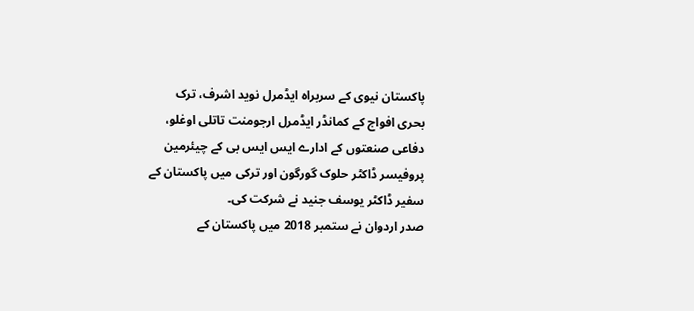پاکستان نیوی کے سربراہ ایڈمرل نوید اشرف، ترک بحری افواج کے کمانڈر ایڈمرل ارجومنت تاتلی اوغلو، دفاعی صنعتوں کے ادارے ایس ایس بی کے چیئرمین پروفیسر ڈاکٹر حلوک گورگون اور ترکی میں پاکستان کے سفیر ڈاکٹر یوسف جنید نے شرکت کی۔
صدر اردوان نے ستمبر 2018 میں پاکستان کے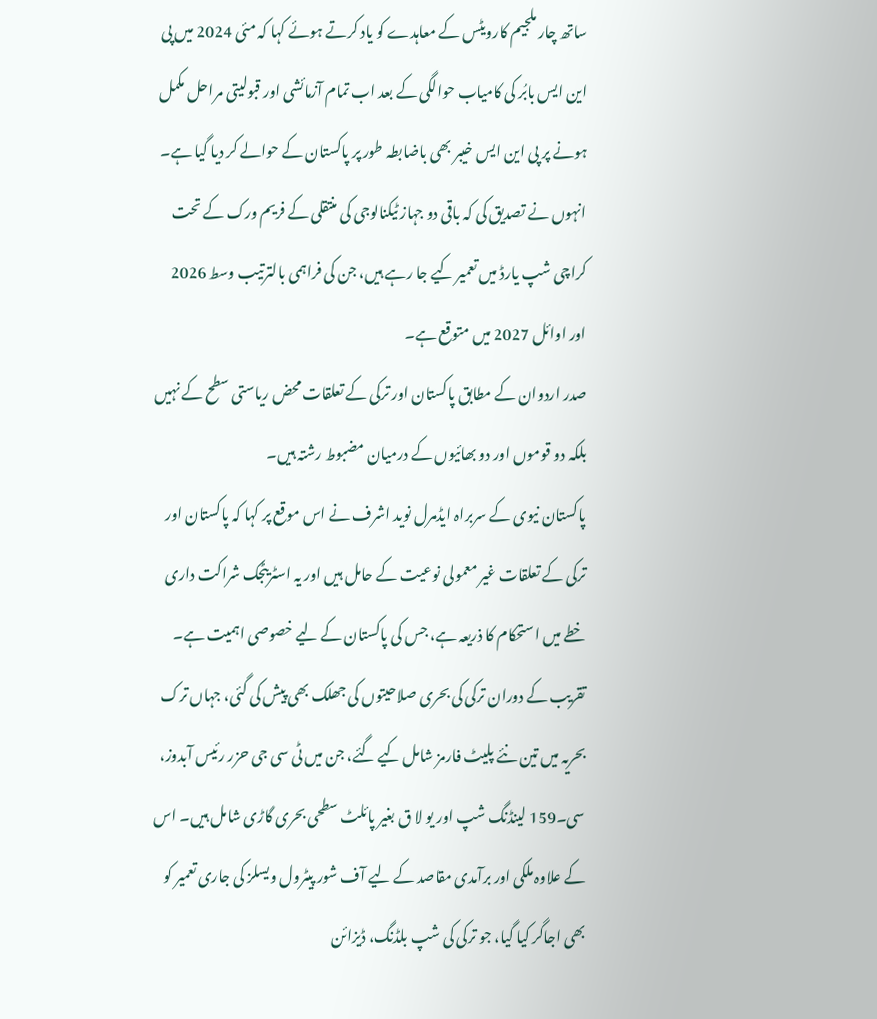ساتھ چار ملجیم کارویٹس کے معاہدے کو یاد کرتے ہوئے کہا کہ مئی 2024 میں پی این ایس بابُر کی کامیاب حوالگی کے بعد اب تمام آزمائشی اور قبولیتی مراحل مکمل ہونے پر پی این ایس خیبر بھی باضابطہ طور پر پاکستان کے حوالے کر دیا گیا ہے۔ انہوں نے تصدیق کی کہ باقی دو جہاز ٹیکنالوجی کی منتقلی کے فریم ورک کے تحت کراچی شپ یارڈ میں تعمیر کیے جا رہے ہیں، جن کی فراہمی بالترتیب وسط 2026 اور اوائل 2027 میں متوقع ہے۔
صدر اردوان کے مطابق پاکستان اور ترکی کے تعلقات محض ریاستی سطح کے نہیں بلکہ دو قوموں اور دو بھائیوں کے درمیان مضبوط رشتہ ہیں۔
پاکستان نیوی کے سربراہ ایڈمرل نوید اشرف نے اس موقع پر کہا کہ پاکستان اور ترکی کے تعلقات غیر معمولی نوعیت کے حامل ہیں اور یہ اسٹریٹجک شراکت داری خطے میں استحکام کا ذریعہ ہے، جس کی پاکستان کے لیے خصوصی اہمیت ہے۔
تقریب کے دوران ترکی کی بحری صلاحیتوں کی جھلک بھی پیش کی گئی، جہاں ترک بحریہ میں تین نئے پلیٹ فارمز شامل کیے گئے، جن میں ٹی سی جی حزر رئیس آبدوز، سی۔159 لینڈنگ شپ اور یو لا ق بغیر پائلٹ سطحی بحری گاڑی شامل ہیں۔ اس کے علاوہ ملکی اور برآمدی مقاصد کے لیے آف شور پیٹرول ویسلز کی جاری تعمیر کو بھی اجاگر کیا گیا، جو ترکی کی شپ بلڈنگ، ڈیزائن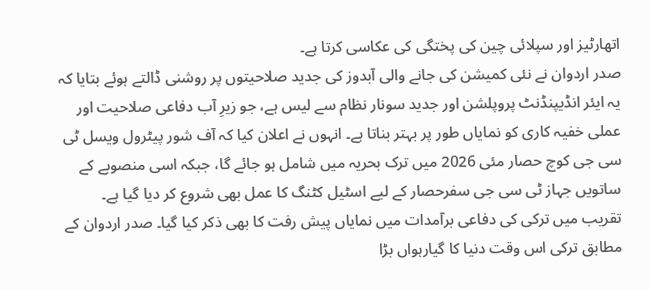اتھارٹیز اور سپلائی چین کی پختگی کی عکاسی کرتا ہے۔
صدر اردوان نے نئی کمیشن کی جانے والی آبدوز کی جدید صلاحیتوں پر روشنی ڈالتے ہوئے بتایا کہ یہ ایئر انڈیپنڈنٹ پروپلشن اور جدید سونار نظام سے لیس ہے، جو زیرِ آب دفاعی صلاحیت اور عملی خفیہ کاری کو نمایاں طور پر بہتر بناتا ہے۔ انہوں نے اعلان کیا کہ آف شور پیٹرول ویسل ٹی سی جی کوچ حصار مئی 2026 میں ترک بحریہ میں شامل ہو جائے گا، جبکہ اسی منصوبے کے ساتویں جہاز ٹی سی جی سفرحصار کے لیے اسٹیل کٹنگ کا عمل بھی شروع کر دیا گیا ہے۔
تقریب میں ترکی کی دفاعی برآمدات میں نمایاں پیش رفت کا بھی ذکر کیا گیا۔ صدر اردوان کے مطابق ترکی اس وقت دنیا کا گیارہواں بڑا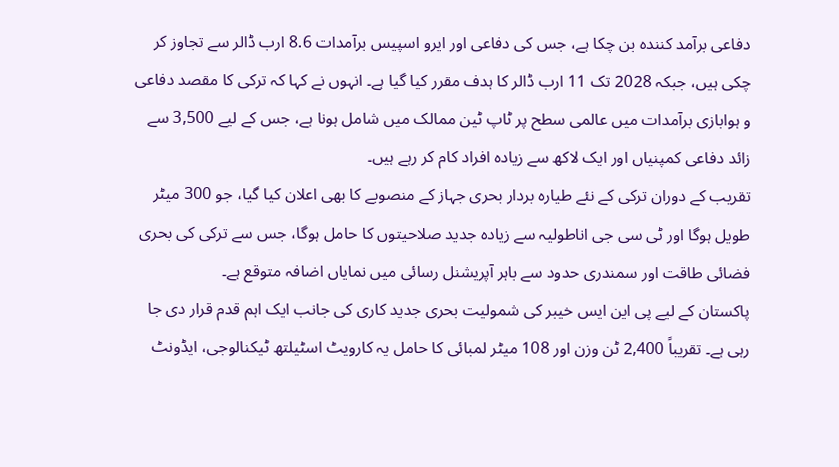دفاعی برآمد کنندہ بن چکا ہے، جس کی دفاعی اور ایرو اسپیس برآمدات 8.6 ارب ڈالر سے تجاوز کر چکی ہیں، جبکہ 2028 تک 11 ارب ڈالر کا ہدف مقرر کیا گیا ہے۔ انہوں نے کہا کہ ترکی کا مقصد دفاعی و ہوابازی برآمدات میں عالمی سطح پر ٹاپ ٹین ممالک میں شامل ہونا ہے، جس کے لیے 3,500 سے زائد دفاعی کمپنیاں اور ایک لاکھ سے زیادہ افراد کام کر رہے ہیں۔
تقریب کے دوران ترکی کے نئے طیارہ بردار بحری جہاز کے منصوبے کا بھی اعلان کیا گیا، جو 300 میٹر طویل ہوگا اور ٹی سی جی اناطولیہ سے زیادہ جدید صلاحیتوں کا حامل ہوگا، جس سے ترکی کی بحری فضائی طاقت اور سمندری حدود سے باہر آپریشنل رسائی میں نمایاں اضافہ متوقع ہے۔
پاکستان کے لیے پی این ایس خیبر کی شمولیت بحری جدید کاری کی جانب ایک اہم قدم قرار دی جا رہی ہے۔ تقریباً 2,400 ٹن وزن اور 108 میٹر لمبائی کا حامل یہ کارویٹ اسٹیلتھ ٹیکنالوجی، ایڈونٹ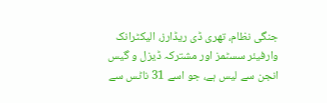جنگی نظام، تھری ڈی ریڈارز، الیکٹرانک وارفیئر سسٹمز اور مشترکہ ڈیزل و گیس انجن سے لیس ہے، جو اسے 31 ناٹس سے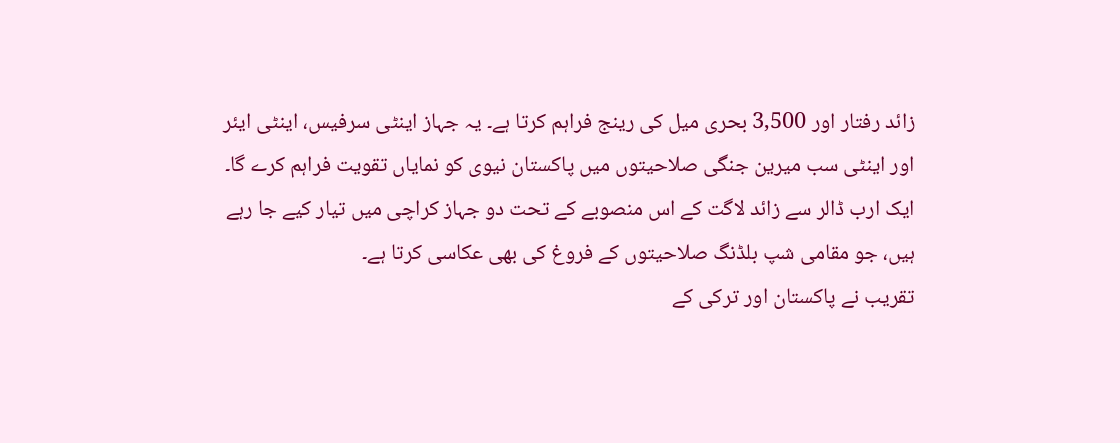زائد رفتار اور 3,500 بحری میل کی رینج فراہم کرتا ہے۔ یہ جہاز اینٹی سرفیس، اینٹی ایئر اور اینٹی سب میرین جنگی صلاحیتوں میں پاکستان نیوی کو نمایاں تقویت فراہم کرے گا۔
ایک ارب ڈالر سے زائد لاگت کے اس منصوبے کے تحت دو جہاز کراچی میں تیار کیے جا رہے ہیں، جو مقامی شپ بلڈنگ صلاحیتوں کے فروغ کی بھی عکاسی کرتا ہے۔
تقریب نے پاکستان اور ترکی کے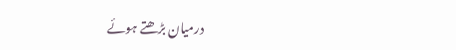درمیان بڑھتے ہوئے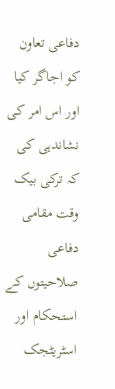دفاعی تعاون کو اجاگر کیا اور اس امر کی نشاندہی کی کہ ترکی بیک وقت مقامی دفاعی صلاحیتوں کے استحکام اور اسٹریٹجک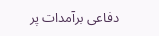دفاعی برآمدات پر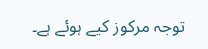توجہ مرکوز کیے ہوئے ہے۔